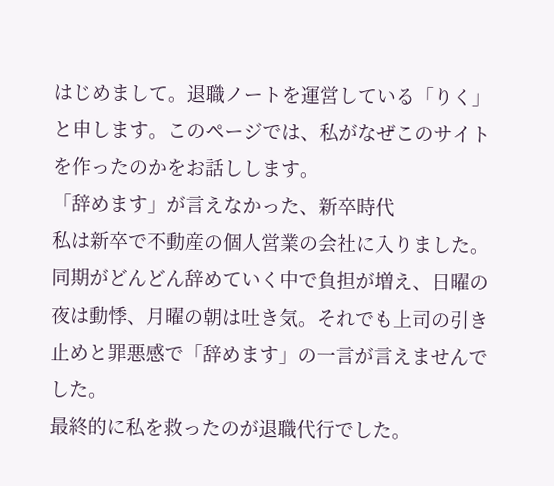はじめまして。退職ノートを運営している「りく」と申します。このページでは、私がなぜこのサイトを作ったのかをお話しします。
「辞めます」が言えなかった、新卒時代
私は新卒で不動産の個人営業の会社に入りました。同期がどんどん辞めていく中で負担が増え、日曜の夜は動悸、月曜の朝は吐き気。それでも上司の引き止めと罪悪感で「辞めます」の一言が言えませんでした。
最終的に私を救ったのが退職代行でした。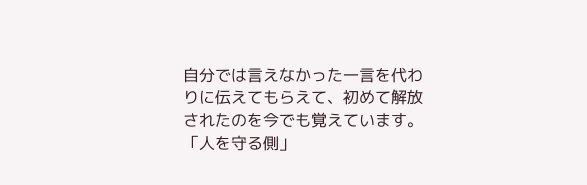自分では言えなかった一言を代わりに伝えてもらえて、初めて解放されたのを今でも覚えています。
「人を守る側」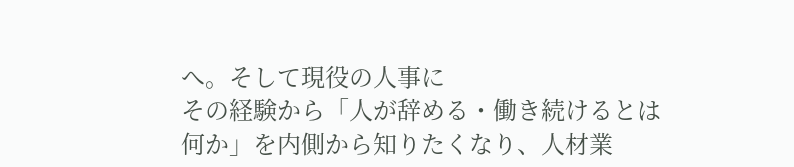へ。そして現役の人事に
その経験から「人が辞める・働き続けるとは何か」を内側から知りたくなり、人材業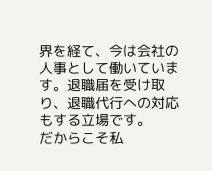界を経て、今は会社の人事として働いています。退職届を受け取り、退職代行への対応もする立場です。
だからこそ私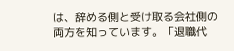は、辞める側と受け取る会社側の両方を知っています。「退職代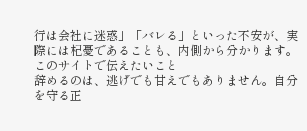行は会社に迷惑」「バレる」といった不安が、実際には杞憂であることも、内側から分かります。
このサイトで伝えたいこと
辞めるのは、逃げでも甘えでもありません。自分を守る正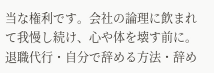当な権利です。会社の論理に飲まれて我慢し続け、心や体を壊す前に。退職代行・自分で辞める方法・辞め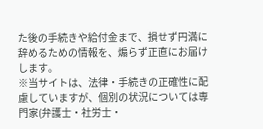た後の手続きや給付金まで、損せず円満に辞めるための情報を、煽らず正直にお届けします。
※当サイトは、法律・手続きの正確性に配慮していますが、個別の状況については専門家(弁護士・社労士・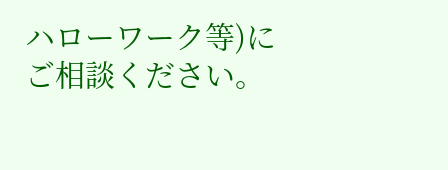ハローワーク等)にご相談ください。